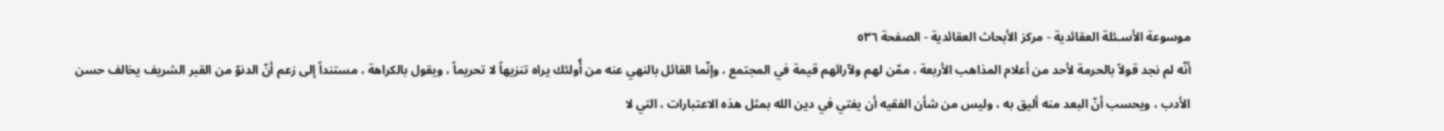موسوعة الأسـئلة العقائدية - مركز الأبحاث العقائدية - الصفحة ٥٣٦
أنّه لم نجد قولاً بالحرمة لأحد من أعلام المذاهب الأربعة ، ممّن لهم ولآرائهم قيمة في المجتمع ، وإنّما القائل بالنهي عنه من أُولئك يراه تنزيهاً لا تحريماً ، ويقول بالكراهة ، مستنداً إلى زعم أنّ الدنوّ من القبر الشريف يخالف حسن الأدب ، ويحسب أنّ البعد منه أليق به ، وليس من شأن الفقيه أن يفتي في دين الله بمثل هذه الاعتبارات ، التي لا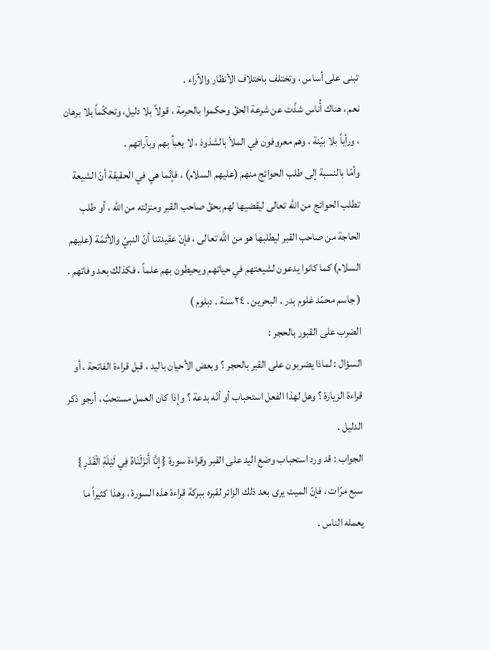تبنى على أساس ، وتختلف باختلاف الأنظار والآراء .
نعم ، هناك أُناس شذّت عن شرعة الحقّ وحكموا بالحرمة ، قولاً بلا دليل، وتحكّماً بلا برهان ، ورأياً بلا بيّنة ، وهم معروفون في الملأ بالشذوذ ، لا يعبأ بهم وبآرائهم .
وأمّا بالنسبة إلى طلب الحوائج منهم (عليهم السلام) ، فإنّما هي في الحقيقة أنّ الشيعة تطلب الحوائج من الله تعالى ليقضيها لهم بحقّ صاحب القبر ومنزلته من الله ، أو طلب الحاجة من صاحب القبر ليطلبها هو من الله تعالى ، فإنّ عقيدتنا أنّ النبيّ والأئمّة (عليهم السلام) كما كانوا يدعون لشيعتهم في حياتهم ويحيطون بهم علماً ، فكذلك بعد وفاتهم .
( جاسم محمّد غلوم بدر . البحرين . ٢٤ سنة . دبلوم )
الضرب على القبور بالحجر :
السؤال : لماذا يضربون على القبر بالحجر ؟ وبعض الأحيان باليد ، قبل قراءة الفاتحة ، أو قراءة الزيارة ؟ وهل لهذا الفعل استحباب أو أنّه بدعة ؟ وإذا كان العمل مستحبّ ، أرجو ذكر الدليل .
الجواب : قد ورد استحباب وضع اليد على القبر وقراءة سورة { إِنَّا أَنزَلْنَاهُ فِي لَيْلَةِ الْقَدْرِ } سبع مرّات ، فإنّ الميت يرى بعد ذلك الزائر لقبره ببركة قراءة هذه السورة ، وهذا كثيراً ما يعمله الناس .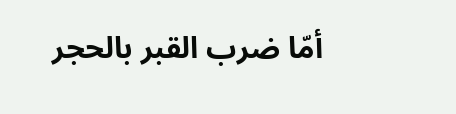أمّا ضرب القبر بالحجر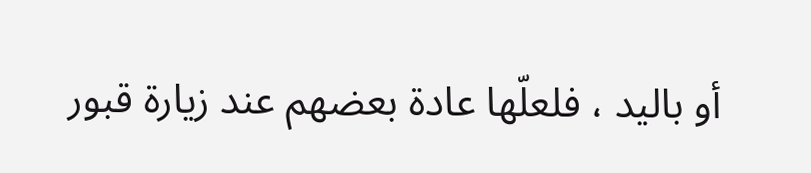أو باليد ، فلعلّها عادة بعضهم عند زيارة قبور